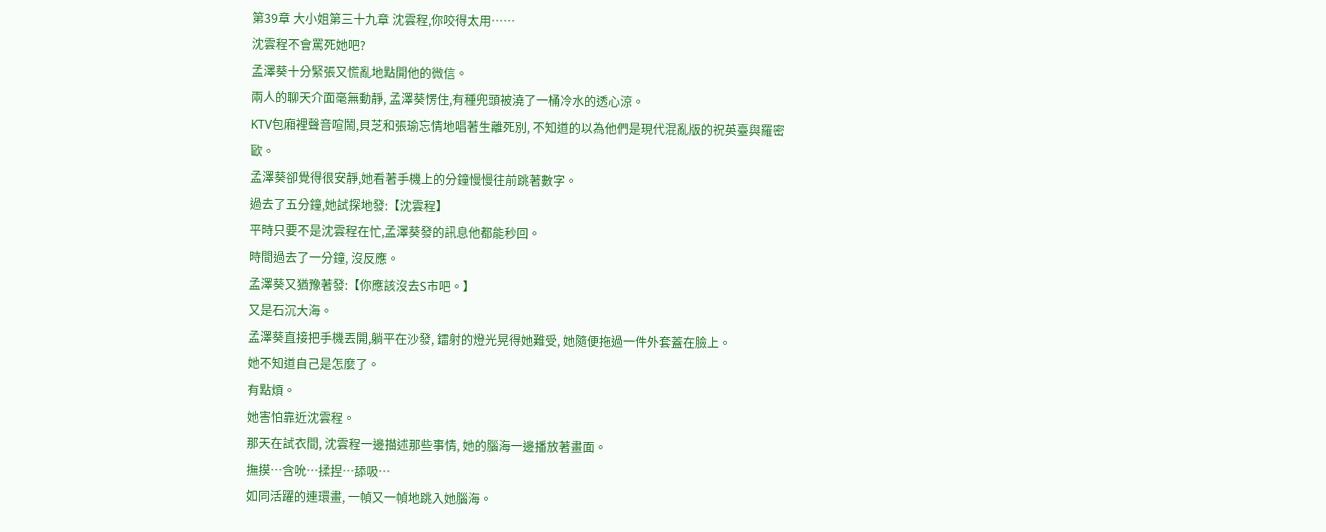第39章 大小姐第三十九章 沈雲程,你咬得太用……
沈雲程不會罵死她吧?
孟澤葵十分緊張又慌亂地點開他的微信。
兩人的聊天介面毫無動靜, 孟澤葵愣住,有種兜頭被澆了一桶冷水的透心涼。
KTV包廂裡聲音喧鬧,貝芝和張瑜忘情地唱著生離死別, 不知道的以為他們是現代混亂版的祝英臺與羅密歐。
孟澤葵卻覺得很安靜,她看著手機上的分鐘慢慢往前跳著數字。
過去了五分鐘,她試探地發:【沈雲程】
平時只要不是沈雲程在忙,孟澤葵發的訊息他都能秒回。
時間過去了一分鐘, 沒反應。
孟澤葵又猶豫著發:【你應該沒去S市吧。】
又是石沉大海。
孟澤葵直接把手機丟開,躺平在沙發, 鐳射的燈光晃得她難受, 她隨便拖過一件外套蓋在臉上。
她不知道自己是怎麼了。
有點煩。
她害怕靠近沈雲程。
那天在試衣間, 沈雲程一邊描述那些事情, 她的腦海一邊播放著畫面。
撫摸…含吮…揉捏…舔吸…
如同活躍的連環畫, 一幀又一幀地跳入她腦海。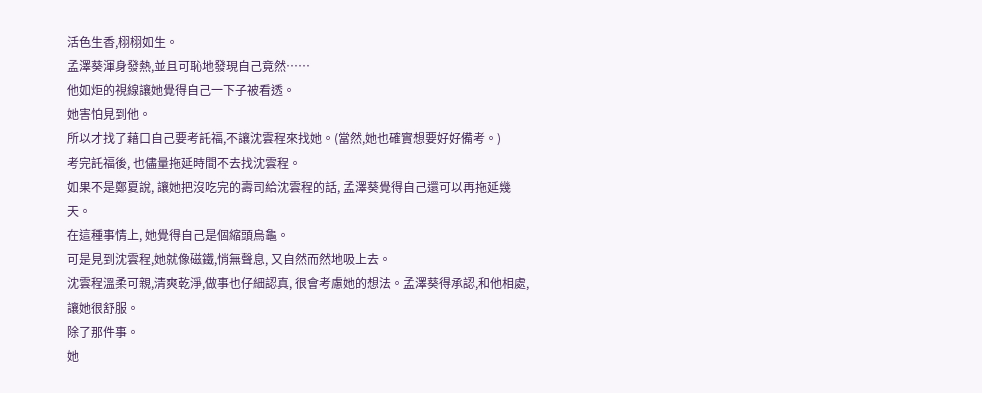活色生香,栩栩如生。
孟澤葵渾身發熱,並且可恥地發現自己竟然……
他如炬的視線讓她覺得自己一下子被看透。
她害怕見到他。
所以才找了藉口自己要考託福,不讓沈雲程來找她。(當然,她也確實想要好好備考。)
考完託福後, 也儘量拖延時間不去找沈雲程。
如果不是鄭夏說, 讓她把沒吃完的壽司給沈雲程的話, 孟澤葵覺得自己還可以再拖延幾天。
在這種事情上, 她覺得自己是個縮頭烏龜。
可是見到沈雲程,她就像磁鐵,悄無聲息, 又自然而然地吸上去。
沈雲程溫柔可親,清爽乾淨,做事也仔細認真, 很會考慮她的想法。孟澤葵得承認,和他相處,讓她很舒服。
除了那件事。
她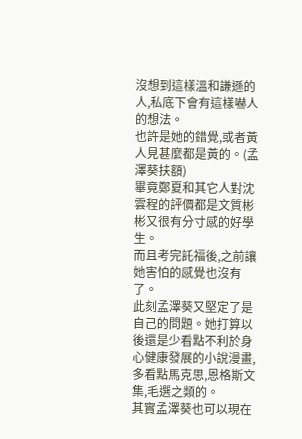沒想到這樣溫和謙遜的人,私底下會有這樣嚇人的想法。
也許是她的錯覺,或者黃人見甚麼都是黃的。(孟澤葵扶額)
畢竟鄭夏和其它人對沈雲程的評價都是文質彬彬又很有分寸感的好學生。
而且考完託福後,之前讓她害怕的感覺也沒有了。
此刻孟澤葵又堅定了是自己的問題。她打算以後還是少看點不利於身心健康發展的小說漫畫,多看點馬克思,恩格斯文集,毛選之類的。
其實孟澤葵也可以現在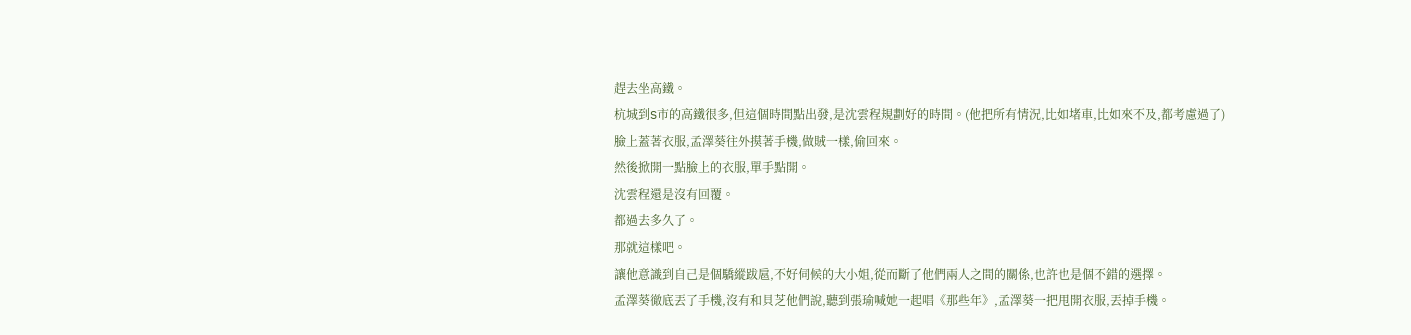趕去坐高鐵。
杭城到S市的高鐵很多,但這個時間點出發,是沈雲程規劃好的時間。(他把所有情況,比如堵車,比如來不及,都考慮過了)
臉上蓋著衣服,孟澤葵往外摸著手機,做賊一樣,偷回來。
然後掀開一點臉上的衣服,單手點開。
沈雲程還是沒有回覆。
都過去多久了。
那就這樣吧。
讓他意識到自己是個驕縱跋扈,不好伺候的大小姐,從而斷了他們兩人之間的關係,也許也是個不錯的選擇。
孟澤葵徹底丟了手機,沒有和貝芝他們說,聽到張瑜喊她一起唱《那些年》,孟澤葵一把甩開衣服,丟掉手機。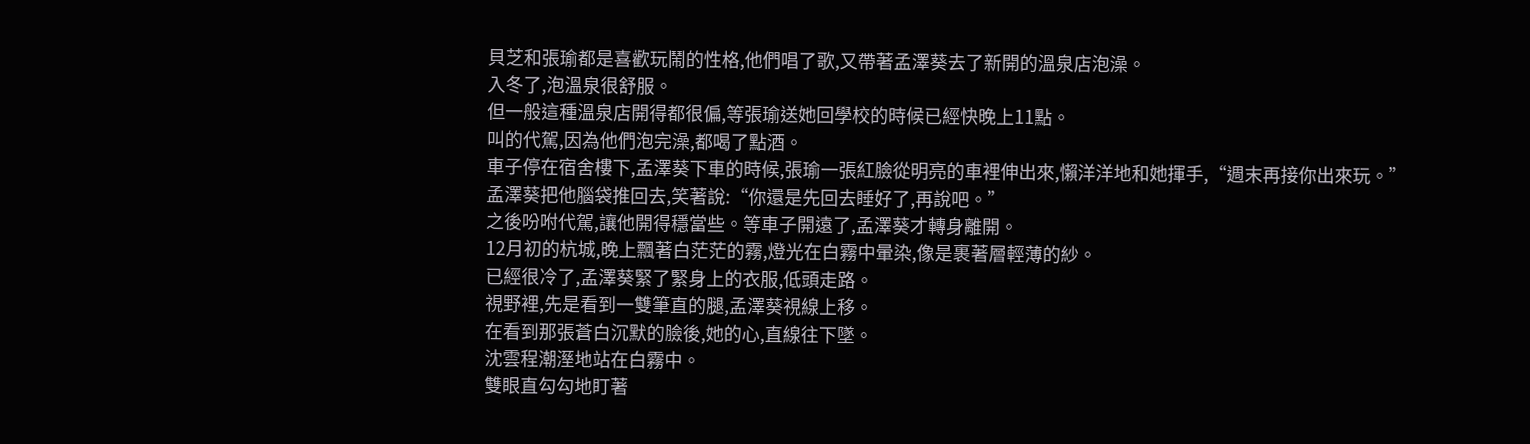貝芝和張瑜都是喜歡玩鬧的性格,他們唱了歌,又帶著孟澤葵去了新開的溫泉店泡澡。
入冬了,泡溫泉很舒服。
但一般這種溫泉店開得都很偏,等張瑜送她回學校的時候已經快晚上11點。
叫的代駕,因為他們泡完澡,都喝了點酒。
車子停在宿舍樓下,孟澤葵下車的時候,張瑜一張紅臉從明亮的車裡伸出來,懶洋洋地和她揮手,“週末再接你出來玩。”
孟澤葵把他腦袋推回去,笑著說:“你還是先回去睡好了,再說吧。”
之後吩咐代駕,讓他開得穩當些。等車子開遠了,孟澤葵才轉身離開。
12月初的杭城,晚上飄著白茫茫的霧,燈光在白霧中暈染,像是裹著層輕薄的紗。
已經很冷了,孟澤葵緊了緊身上的衣服,低頭走路。
視野裡,先是看到一雙筆直的腿,孟澤葵視線上移。
在看到那張蒼白沉默的臉後,她的心,直線往下墜。
沈雲程潮溼地站在白霧中。
雙眼直勾勾地盯著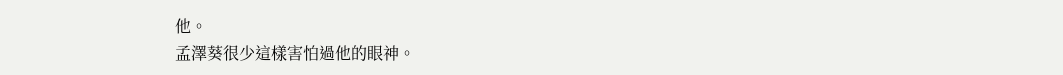他。
孟澤葵很少這樣害怕過他的眼神。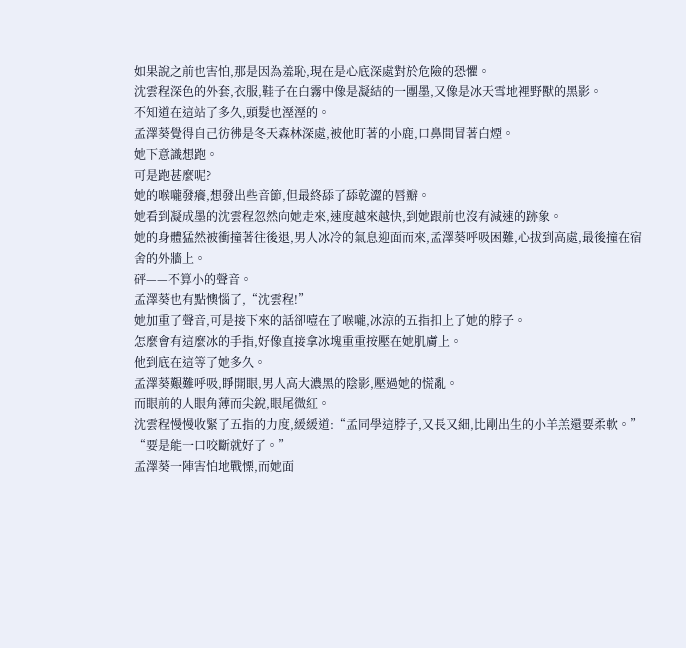如果說之前也害怕,那是因為羞恥,現在是心底深處對於危險的恐懼。
沈雲程深色的外套,衣服,鞋子在白霧中像是凝結的一團墨,又像是冰天雪地裡野獸的黑影。
不知道在這站了多久,頭髮也溼溼的。
孟澤葵覺得自己彷彿是冬天森林深處,被他盯著的小鹿,口鼻間冒著白煙。
她下意識想跑。
可是跑甚麼呢?
她的喉嚨發癢,想發出些音節,但最終舔了舔乾澀的唇瓣。
她看到凝成墨的沈雲程忽然向她走來,速度越來越快,到她跟前也沒有減速的跡象。
她的身體猛然被衝撞著往後退,男人冰冷的氣息迎面而來,孟澤葵呼吸困難,心拔到高處,最後撞在宿舍的外牆上。
砰——不算小的聲音。
孟澤葵也有點懊惱了,“沈雲程!”
她加重了聲音,可是接下來的話卻噎在了喉嚨,冰涼的五指扣上了她的脖子。
怎麼會有這麼冰的手指,好像直接拿冰塊重重按壓在她肌膚上。
他到底在這等了她多久。
孟澤葵艱難呼吸,睜開眼,男人高大濃黑的陰影,壓過她的慌亂。
而眼前的人眼角薄而尖銳,眼尾微紅。
沈雲程慢慢收緊了五指的力度,緩緩道:“孟同學這脖子,又長又細,比剛出生的小羊羔還要柔軟。”
“要是能一口咬斷就好了。”
孟澤葵一陣害怕地戰慄,而她面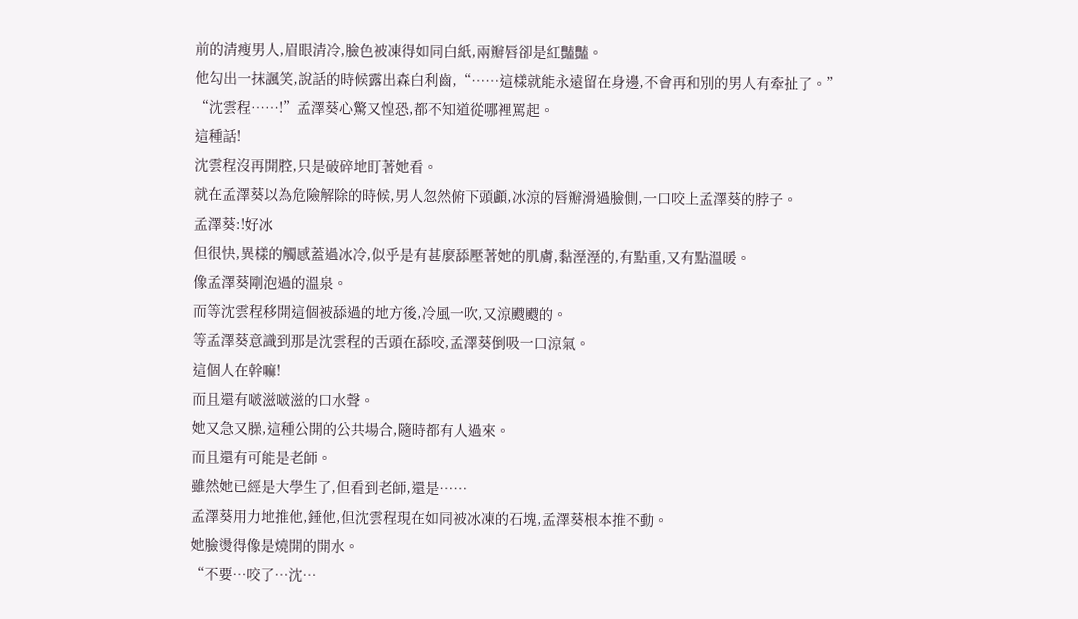前的清瘦男人,眉眼清冷,臉色被凍得如同白紙,兩瓣唇卻是紅豔豔。
他勾出一抹諷笑,說話的時候露出森白利齒,“……這樣就能永遠留在身邊,不會再和別的男人有牽扯了。”
“沈雲程……!”孟澤葵心驚又惶恐,都不知道從哪裡罵起。
這種話!
沈雲程沒再開腔,只是破碎地盯著她看。
就在孟澤葵以為危險解除的時候,男人忽然俯下頭顱,冰涼的唇瓣滑過臉側,一口咬上孟澤葵的脖子。
孟澤葵:!好冰
但很快,異樣的觸感蓋過冰冷,似乎是有甚麼舔壓著她的肌膚,黏溼溼的,有點重,又有點溫暖。
像孟澤葵剛泡過的溫泉。
而等沈雲程移開這個被舔過的地方後,冷風一吹,又涼颼颼的。
等孟澤葵意識到那是沈雲程的舌頭在舔咬,孟澤葵倒吸一口涼氣。
這個人在幹嘛!
而且還有啵滋啵滋的口水聲。
她又急又臊,這種公開的公共場合,隨時都有人過來。
而且還有可能是老師。
雖然她已經是大學生了,但看到老師,還是……
孟澤葵用力地推他,錘他,但沈雲程現在如同被冰凍的石塊,孟澤葵根本推不動。
她臉燙得像是燒開的開水。
“不要…咬了…沈…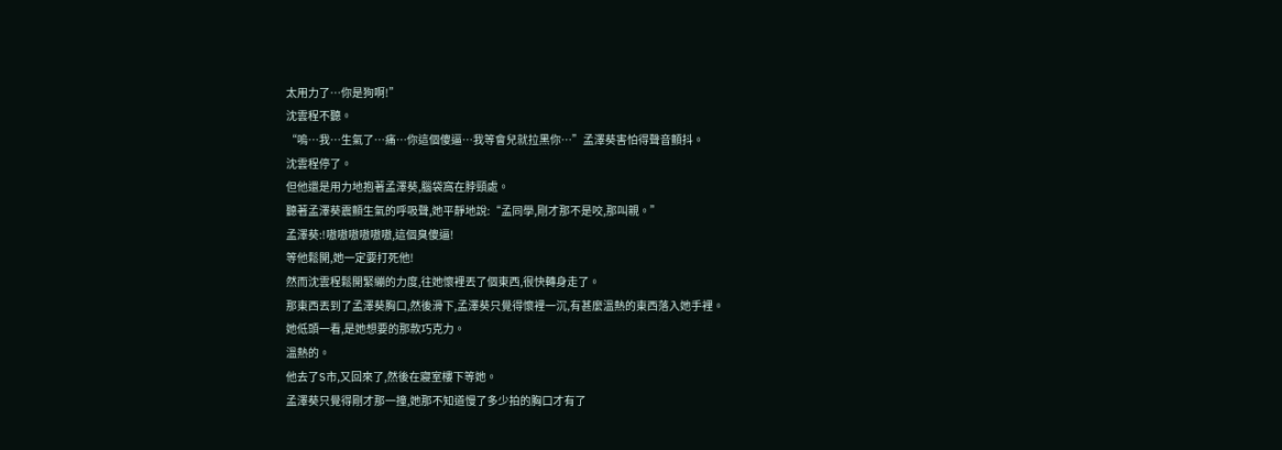太用力了…你是狗啊!”
沈雲程不聽。
“嗚…我…生氣了…痛…你這個傻逼…我等會兒就拉黑你…”孟澤葵害怕得聲音顫抖。
沈雲程停了。
但他還是用力地抱著孟澤葵,腦袋窩在脖頸處。
聽著孟澤葵震顫生氣的呼吸聲,她平靜地說:“孟同學,剛才那不是咬,那叫親。”
孟澤葵:!嗷嗷嗷嗷嗷嗷,這個臭傻逼!
等他鬆開,她一定要打死他!
然而沈雲程鬆開緊繃的力度,往她懷裡丟了個東西,很快轉身走了。
那東西丟到了孟澤葵胸口,然後滑下,孟澤葵只覺得懷裡一沉,有甚麼溫熱的東西落入她手裡。
她低頭一看,是她想要的那款巧克力。
溫熱的。
他去了S市,又回來了,然後在寢室樓下等她。
孟澤葵只覺得剛才那一撞,她那不知道慢了多少拍的胸口才有了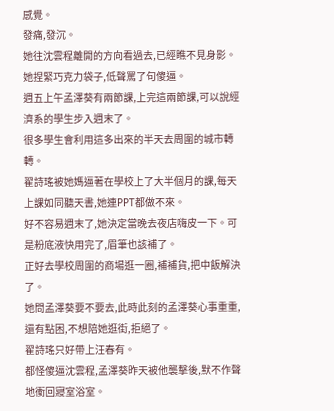感覺。
發痛,發沉。
她往沈雲程離開的方向看過去,已經瞧不見身影。
她捏緊巧克力袋子,低聲罵了句傻逼。
週五上午孟澤葵有兩節課,上完這兩節課,可以說經濟系的學生步入週末了。
很多學生會利用這多出來的半天去周圍的城市轉轉。
翟詩瑤被她媽逼著在學校上了大半個月的課,每天上課如同聽天書,她連PPT都做不來。
好不容易週末了,她決定當晚去夜店嗨皮一下。可是粉底液快用完了,眉筆也該補了。
正好去學校周圍的商場逛一圈,補補貨,把中飯解決了。
她問孟澤葵要不要去,此時此刻的孟澤葵心事重重,還有點困,不想陪她逛街,拒絕了。
翟詩瑤只好帶上汪春有。
都怪傻逼沈雲程,孟澤葵昨天被他襲擊後,默不作聲地衝回寢室浴室。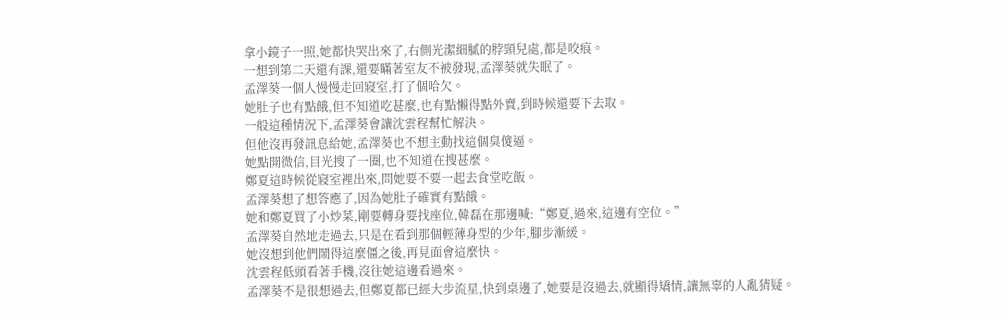拿小鏡子一照,她都快哭出來了,右側光潔細膩的脖頸兒處,都是咬痕。
一想到第二天還有課,還要瞞著室友不被發現,孟澤葵就失眠了。
孟澤葵一個人慢慢走回寢室,打了個哈欠。
她肚子也有點餓,但不知道吃甚麼,也有點懶得點外賣,到時候還要下去取。
一般這種情況下,孟澤葵會讓沈雲程幫忙解決。
但他沒再發訊息給她,孟澤葵也不想主動找這個臭傻逼。
她點開微信,目光搜了一圈,也不知道在搜甚麼。
鄭夏這時候從寢室裡出來,問她要不要一起去食堂吃飯。
孟澤葵想了想答應了,因為她肚子確實有點餓。
她和鄭夏買了小炒菜,剛要轉身要找座位,韓磊在那邊喊:“鄭夏,過來,這邊有空位。”
孟澤葵自然地走過去,只是在看到那個輕薄身型的少年,腳步漸緩。
她沒想到他們鬧得這麼僵之後,再見面會這麼快。
沈雲程低頭看著手機,沒往她這邊看過來。
孟澤葵不是很想過去,但鄭夏都已經大步流星,快到桌邊了,她要是沒過去,就顯得矯情,讓無辜的人亂猜疑。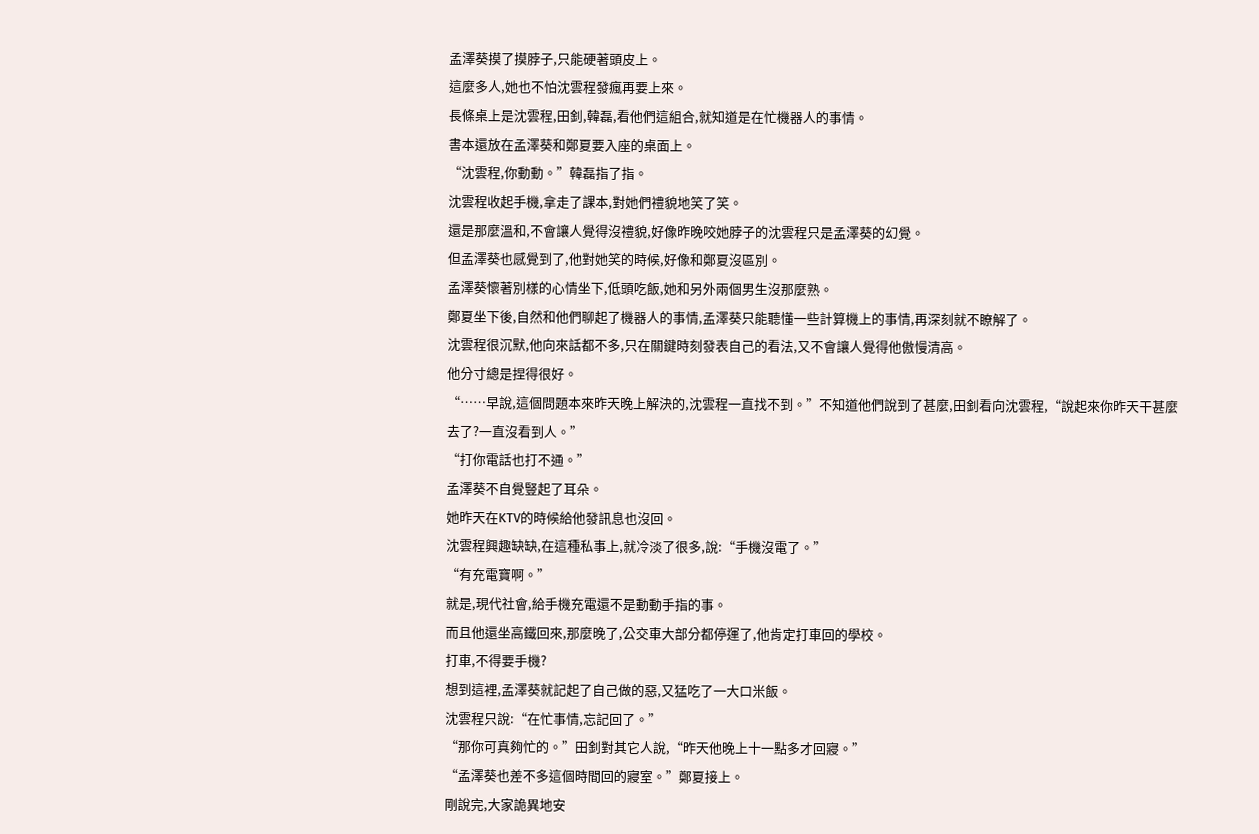孟澤葵摸了摸脖子,只能硬著頭皮上。
這麼多人,她也不怕沈雲程發瘋再要上來。
長條桌上是沈雲程,田釗,韓磊,看他們這組合,就知道是在忙機器人的事情。
書本還放在孟澤葵和鄭夏要入座的桌面上。
“沈雲程,你動動。”韓磊指了指。
沈雲程收起手機,拿走了課本,對她們禮貌地笑了笑。
還是那麼溫和,不會讓人覺得沒禮貌,好像昨晚咬她脖子的沈雲程只是孟澤葵的幻覺。
但孟澤葵也感覺到了,他對她笑的時候,好像和鄭夏沒區別。
孟澤葵懷著別樣的心情坐下,低頭吃飯,她和另外兩個男生沒那麼熟。
鄭夏坐下後,自然和他們聊起了機器人的事情,孟澤葵只能聽懂一些計算機上的事情,再深刻就不瞭解了。
沈雲程很沉默,他向來話都不多,只在關鍵時刻發表自己的看法,又不會讓人覺得他傲慢清高。
他分寸總是捏得很好。
“……早說,這個問題本來昨天晚上解決的,沈雲程一直找不到。”不知道他們說到了甚麼,田釗看向沈雲程,“說起來你昨天干甚麼去了?一直沒看到人。”
“打你電話也打不通。”
孟澤葵不自覺豎起了耳朵。
她昨天在KTV的時候給他發訊息也沒回。
沈雲程興趣缺缺,在這種私事上,就冷淡了很多,說:“手機沒電了。”
“有充電寶啊。”
就是,現代社會,給手機充電還不是動動手指的事。
而且他還坐高鐵回來,那麼晚了,公交車大部分都停運了,他肯定打車回的學校。
打車,不得要手機?
想到這裡,孟澤葵就記起了自己做的惡,又猛吃了一大口米飯。
沈雲程只說:“在忙事情,忘記回了。”
“那你可真夠忙的。”田釗對其它人說,“昨天他晚上十一點多才回寢。”
“孟澤葵也差不多這個時間回的寢室。”鄭夏接上。
剛說完,大家詭異地安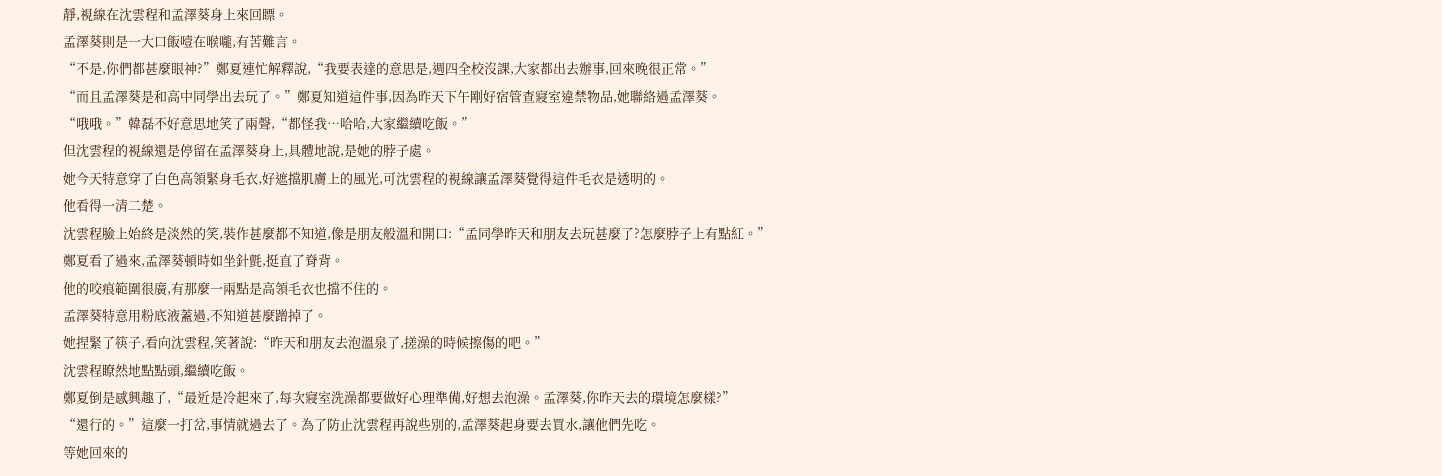靜,視線在沈雲程和孟澤葵身上來回瞟。
孟澤葵則是一大口飯噎在喉嚨,有苦難言。
“不是,你們都甚麼眼神?”鄭夏連忙解釋說,“我要表達的意思是,週四全校沒課,大家都出去辦事,回來晚很正常。”
“而且孟澤葵是和高中同學出去玩了。”鄭夏知道這件事,因為昨天下午剛好宿管查寢室違禁物品,她聯絡過孟澤葵。
“哦哦。”韓磊不好意思地笑了兩聲,“都怪我…哈哈,大家繼續吃飯。”
但沈雲程的視線還是停留在孟澤葵身上,具體地說,是她的脖子處。
她今天特意穿了白色高領緊身毛衣,好遮擋肌膚上的風光,可沈雲程的視線讓孟澤葵覺得這件毛衣是透明的。
他看得一清二楚。
沈雲程臉上始終是淡然的笑,裝作甚麼都不知道,像是朋友般溫和開口:“孟同學昨天和朋友去玩甚麼了?怎麼脖子上有點紅。”
鄭夏看了過來,孟澤葵頓時如坐針氈,挺直了脊背。
他的咬痕範圍很廣,有那麼一兩點是高領毛衣也擋不住的。
孟澤葵特意用粉底液蓋過,不知道甚麼蹭掉了。
她捏緊了筷子,看向沈雲程,笑著說:“昨天和朋友去泡溫泉了,搓澡的時候擦傷的吧。”
沈雲程瞭然地點點頭,繼續吃飯。
鄭夏倒是感興趣了,“最近是冷起來了,每次寢室洗澡都要做好心理準備,好想去泡澡。孟澤葵,你昨天去的環境怎麼樣?”
“還行的。”這麼一打岔,事情就過去了。為了防止沈雲程再說些別的,孟澤葵起身要去買水,讓他們先吃。
等她回來的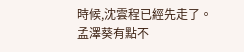時候,沈雲程已經先走了。
孟澤葵有點不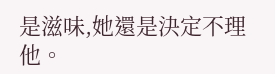是滋味,她還是決定不理他。